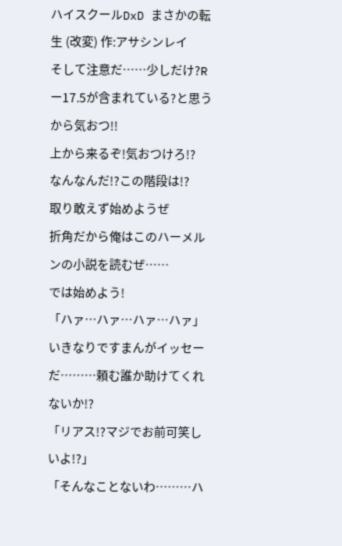ハイスクールDxD まさかの転生 (改変) 作:アサシンレイ
そして注意だ……少しだけ?Rー17.5が含まれている?と思うから気おつ!!
上から来るぞ!気おつけろ!?
なんなんだ!?この階段は!?
取り敢えず始めようぜ
折角だから俺はこのハーメルンの小説を読むぜ……
では始めよう!
「ハァ…ハァ…ハァ…ハァ」
いきなりですまんがイッセーだ………頼む誰か助けてくれないか!?
「リアス!?マジでお前可笑しいよ!?」
「そんなことないわ………ハ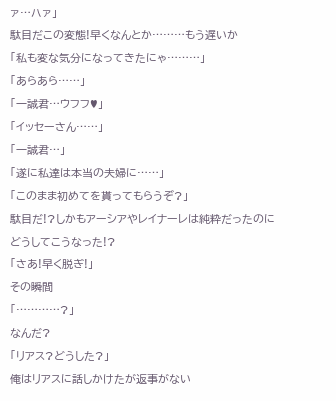ァ…ハァ」
駄目だこの変態!早くなんとか………もう遅いか
「私も変な気分になってきたにゃ………」
「あらあら……」
「一誠君…ウフフ♥」
「イッセーさん……」
「一誠君…」
「遂に私達は本当の夫婦に……」
「このまま初めてを貰ってもらうぞ?」
駄目だ!?しかもアーシアやレイナーレは純粋だったのにどうしてこうなった!?
「さあ!早く脱ぎ!」
その瞬間
「…………?」
なんだ?
「リアス?どうした?」
俺はリアスに話しかけたが返事がない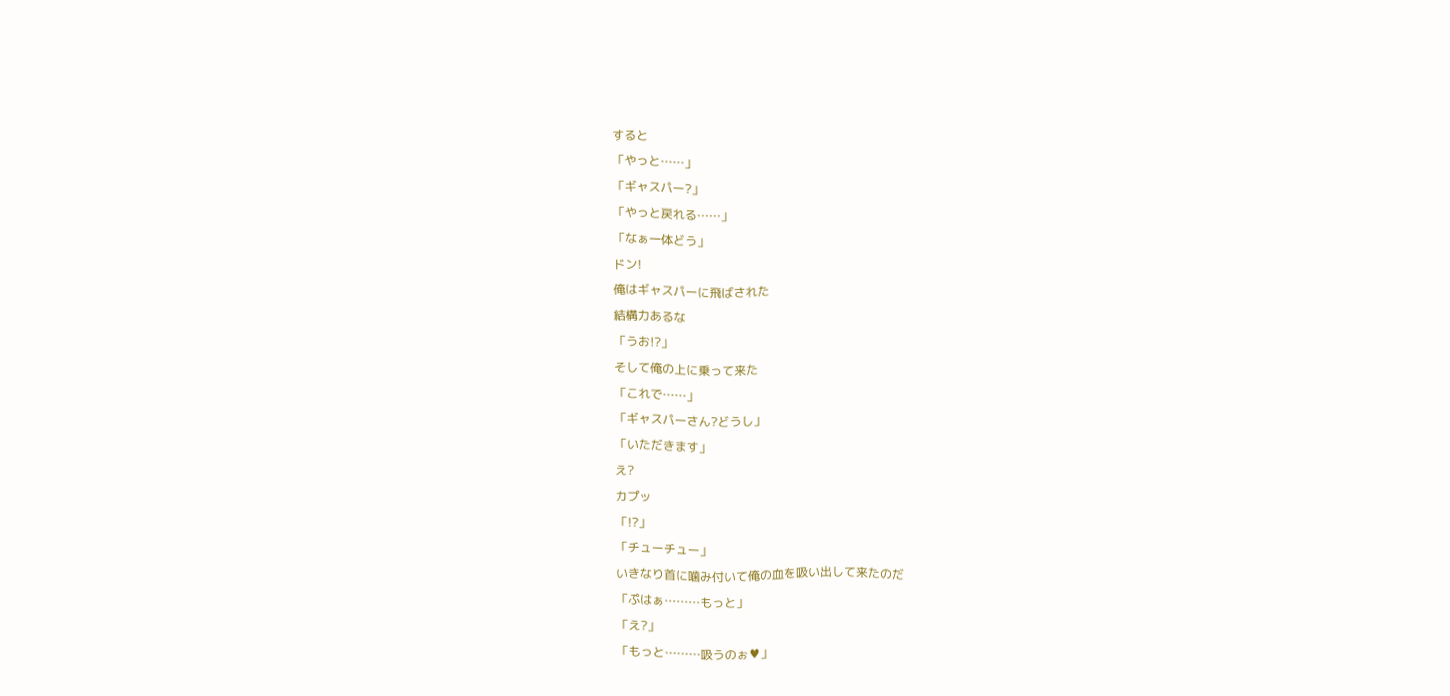すると
「やっと……」
「ギャスパー?」
「やっと戻れる……」
「なぁ一体どう」
ドン!
俺はギャスパーに飛ばされた
結構力あるな
「うお!?」
そして俺の上に乗って来た
「これで……」
「ギャスパーさん?どうし」
「いただきます」
え?
カプッ
「!?」
「チューチュー」
いきなり首に噛み付いて俺の血を吸い出して来たのだ
「ぷはぁ………もっと」
「え?」
「もっと………吸うのぉ♥」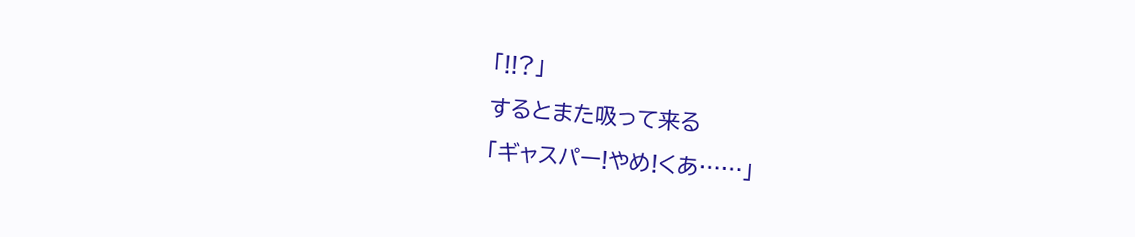「!!?」
するとまた吸って来る
「ギャスパー!やめ!くあ……」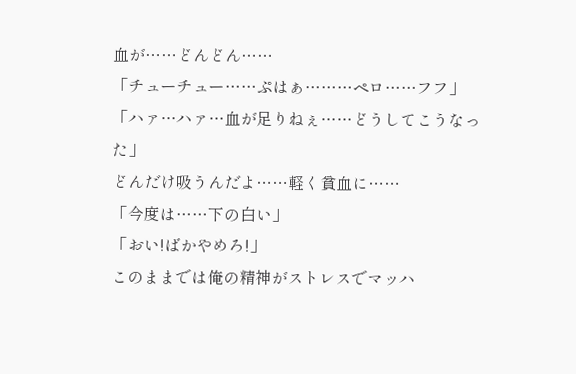血が……どんどん……
「チューチュー……ぷはぁ………ペロ……フフ」
「ハァ…ハァ…血が足りねぇ……どうしてこうなった」
どんだけ吸うんだよ……軽く貧血に……
「今度は……下の白い」
「おい!ばかやめろ!」
このままでは俺の精神がストレスでマッハ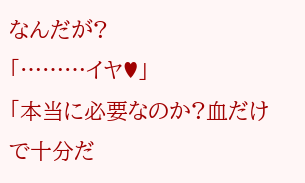なんだが?
「………イヤ♥」
「本当に必要なのか?血だけで十分だ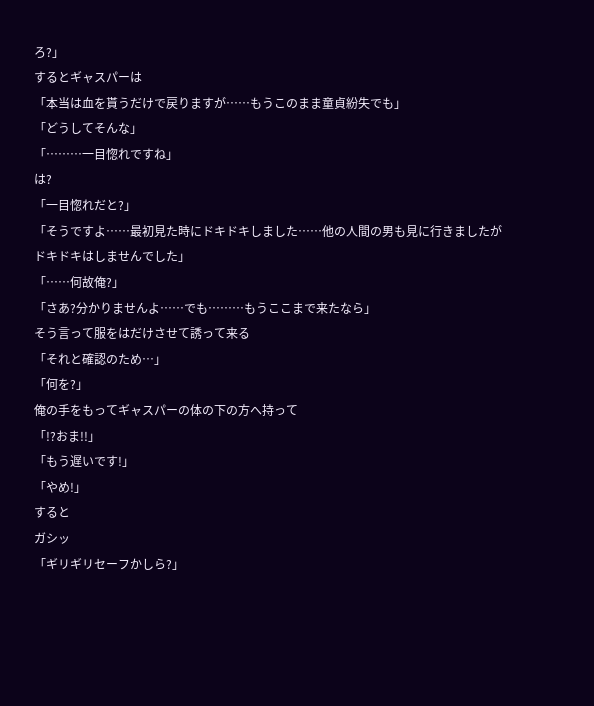ろ?」
するとギャスパーは
「本当は血を貰うだけで戻りますが……もうこのまま童貞紛失でも」
「どうしてそんな」
「………一目惚れですね」
は?
「一目惚れだと?」
「そうですよ……最初見た時にドキドキしました……他の人間の男も見に行きましたがドキドキはしませんでした」
「……何故俺?」
「さあ?分かりませんよ……でも………もうここまで来たなら」
そう言って服をはだけさせて誘って来る
「それと確認のため…」
「何を?」
俺の手をもってギャスパーの体の下の方へ持って
「!?おま!!」
「もう遅いです!」
「やめ!」
すると
ガシッ
「ギリギリセーフかしら?」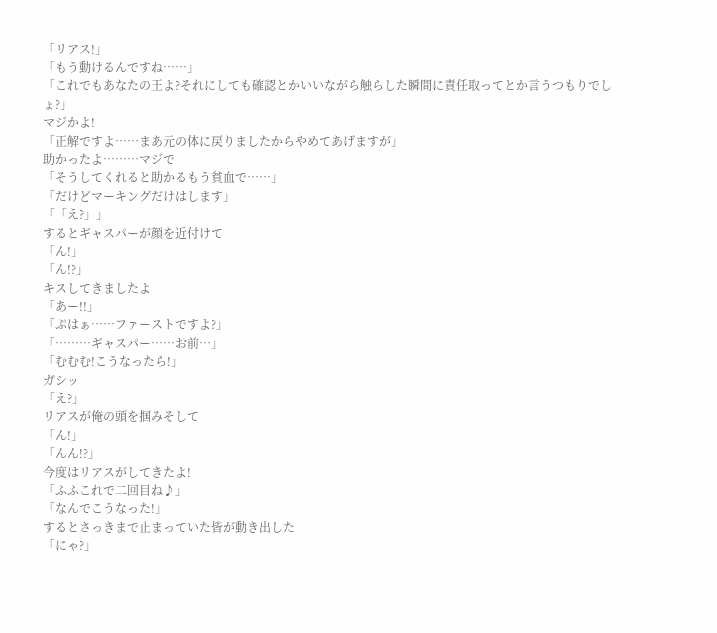「リアス!」
「もう動けるんですね……」
「これでもあなたの王よ?それにしても確認とかいいながら触らした瞬間に責任取ってとか言うつもりでしょ?」
マジかよ!
「正解ですよ……まあ元の体に戻りましたからやめてあげますが」
助かったよ………マジで
「そうしてくれると助かるもう貧血で……」
「だけどマーキングだけはします」
「「え?」」
するとギャスパーが顔を近付けて
「ん!」
「ん!?」
キスしてきましたよ
「あー!!」
「ぷはぁ……ファーストですよ?」
「………ギャスパー……お前…」
「むむむ!こうなったら!」
ガシッ
「え?」
リアスが俺の頭を掴みそして
「ん!」
「んん!?」
今度はリアスがしてきたよ!
「ふふこれで二回目ね♪」
「なんでこうなった!」
するとさっきまで止まっていた皆が動き出した
「にゃ?」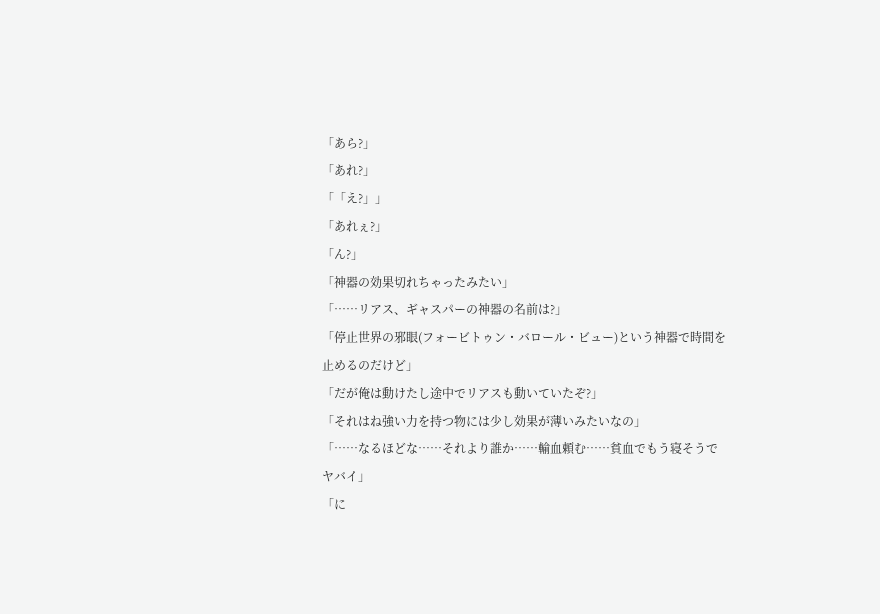「あら?」
「あれ?」
「「え?」」
「あれぇ?」
「ん?」
「神器の効果切れちゃったみたい」
「……リアス、ギャスパーの神器の名前は?」
「停止世界の邪眼(フォービトゥン・バロール・ビュー)という神器で時間を止めるのだけど」
「だが俺は動けたし途中でリアスも動いていたぞ?」
「それはね強い力を持つ物には少し効果が薄いみたいなの」
「……なるほどな……それより誰か……輸血頼む……貧血でもう寝そうでヤバイ」
「に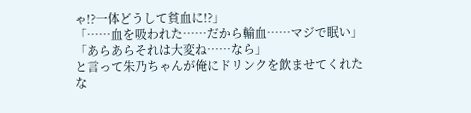ゃ!?一体どうして貧血に!?」
「……血を吸われた……だから輸血……マジで眠い」
「あらあらそれは大変ね……なら」
と言って朱乃ちゃんが俺にドリンクを飲ませてくれた
な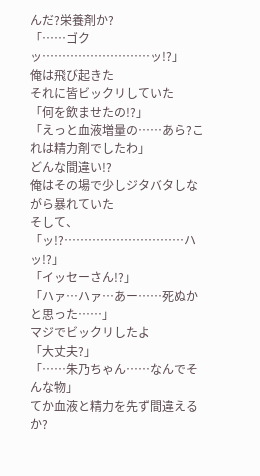んだ?栄養剤か?
「……ゴクッ………………………ッ!?」
俺は飛び起きた
それに皆ビックリしていた
「何を飲ませたの!?」
「えっと血液増量の……あら?これは精力剤でしたわ」
どんな間違い!?
俺はその場で少しジタバタしながら暴れていた
そして、
「ッ!?…………………………ハッ!?」
「イッセーさん!?」
「ハァ…ハァ…あー……死ぬかと思った……」
マジでビックリしたよ
「大丈夫?」
「……朱乃ちゃん……なんでそんな物」
てか血液と精力を先ず間違えるか?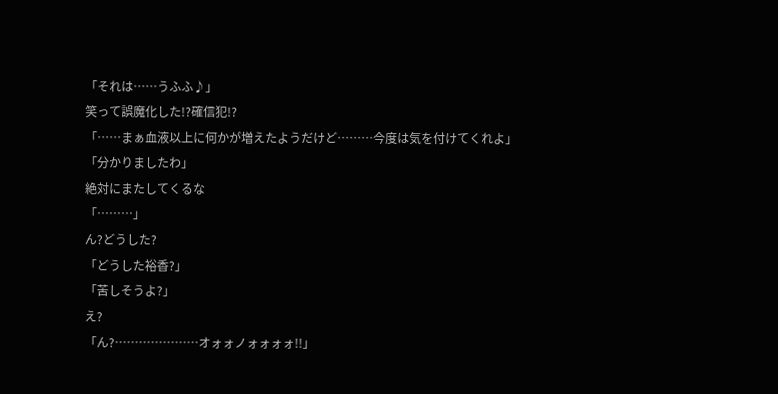「それは……うふふ♪」
笑って誤魔化した!?確信犯!?
「……まぁ血液以上に何かが増えたようだけど………今度は気を付けてくれよ」
「分かりましたわ」
絶対にまたしてくるな
「………」
ん?どうした?
「どうした裕香?」
「苦しそうよ?」
え?
「ん?…………………オォォノォォォォ!!」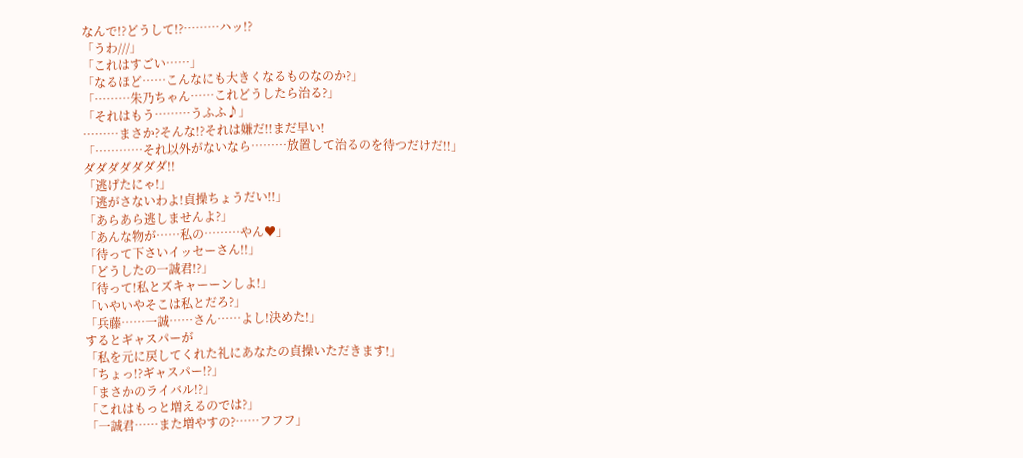なんで!?どうして!?………ハッ!?
「うわ///」
「これはすごい……」
「なるほど……こんなにも大きくなるものなのか?」
「………朱乃ちゃん……これどうしたら治る?」
「それはもう………うふふ♪」
………まさか?そんな!?それは嫌だ!!まだ早い!
「…………それ以外がないなら………放置して治るのを待つだけだ!!」
ダダダダダダダ!!
「逃げたにゃ!」
「逃がさないわよ!貞操ちょうだい!!」
「あらあら逃しませんよ?」
「あんな物が……私の………やん♥」
「待って下さいイッセーさん!!」
「どうしたの一誠君!?」
「待って!私とズキャーーンしよ!」
「いやいやそこは私とだろ?」
「兵藤……一誠……さん……よし!決めた!」
するとギャスパーが
「私を元に戻してくれた礼にあなたの貞操いただきます!」
「ちょっ!?ギャスパー!?」
「まさかのライバル!?」
「これはもっと増えるのでは?」
「一誠君……また増やすの?……フフフ」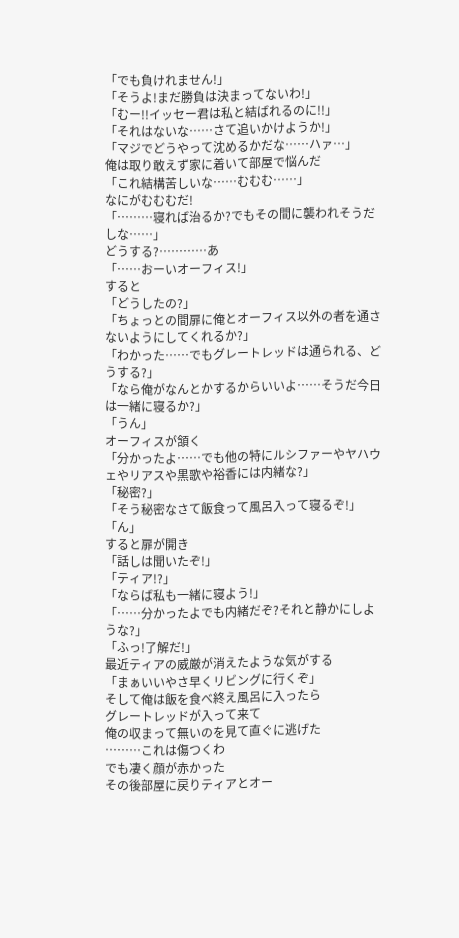「でも負けれません!」
「そうよ!まだ勝負は決まってないわ!」
「むー!!イッセー君は私と結ばれるのに!!」
「それはないな……さて追いかけようか!」
「マジでどうやって沈めるかだな……ハァ…」
俺は取り敢えず家に着いて部屋で悩んだ
「これ結構苦しいな……むむむ……」
なにがむむむだ!
「………寝れば治るか?でもその間に襲われそうだしな……」
どうする?…………あ
「……おーいオーフィス!」
すると
「どうしたの?」
「ちょっとの間扉に俺とオーフィス以外の者を通さないようにしてくれるか?」
「わかった……でもグレートレッドは通られる、どうする?」
「なら俺がなんとかするからいいよ……そうだ今日は一緒に寝るか?」
「うん」
オーフィスが頷く
「分かったよ……でも他の特にルシファーやヤハウェやリアスや黒歌や裕香には内緒な?」
「秘密?」
「そう秘密なさて飯食って風呂入って寝るぞ!」
「ん」
すると扉が開き
「話しは聞いたぞ!」
「ティア!?」
「ならば私も一緒に寝よう!」
「……分かったよでも内緒だぞ?それと静かにしような?」
「ふっ!了解だ!」
最近ティアの威厳が消えたような気がする
「まぁいいやさ早くリビングに行くぞ」
そして俺は飯を食べ終え風呂に入ったら
グレートレッドが入って来て
俺の収まって無いのを見て直ぐに逃げた
………これは傷つくわ
でも凄く顔が赤かった
その後部屋に戻りティアとオー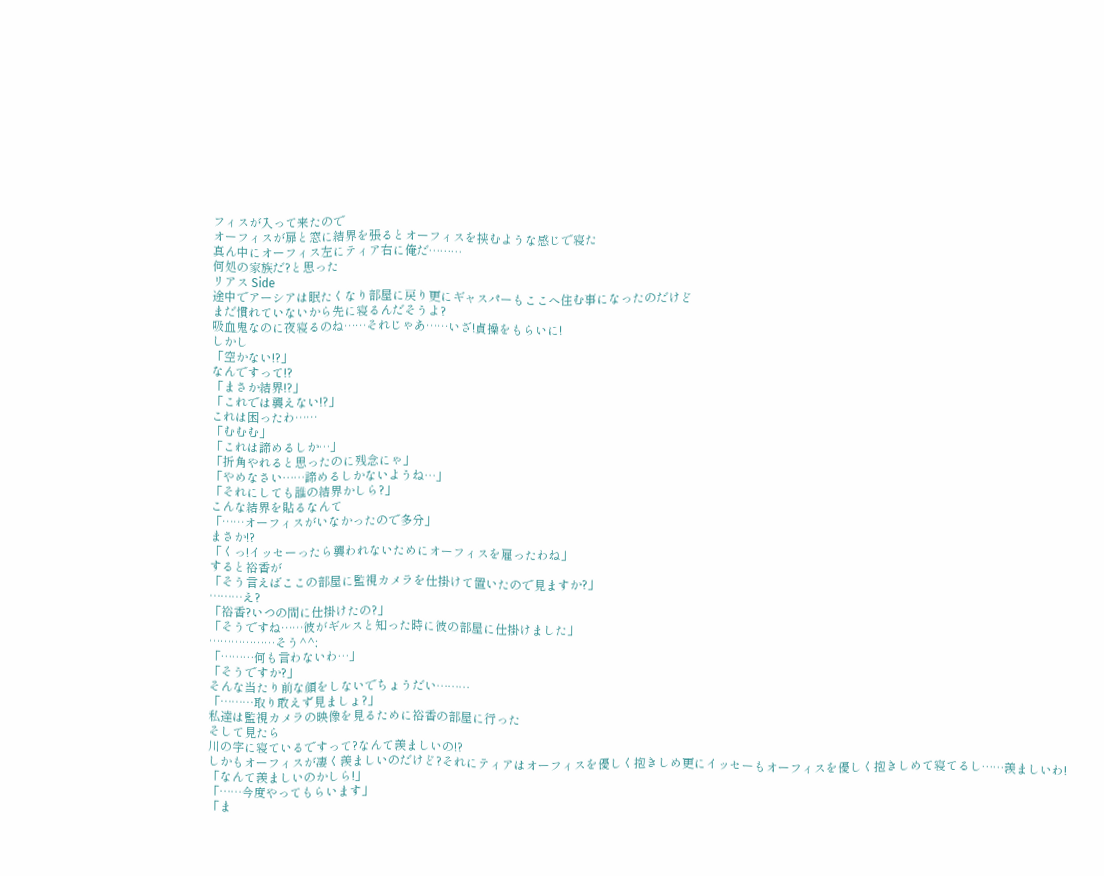フィスが入って来たので
オーフィスが扉と窓に結界を張るとオーフィスを挟むような感じで寝た
真ん中にオーフィス左にティア右に俺だ………
何処の家族だ?と思った
リアス Side
途中でアーシアは眠たくなり部屋に戻り更にギャスパーもここへ住む事になったのだけど
まだ慣れていないから先に寝るんだそうよ?
吸血鬼なのに夜寝るのね……それじゃあ……いざ!貞操をもらいに!
しかし
「空かない!?」
なんですって!?
「まさか結界!?」
「これでは襲えない!?」
これは困ったわ……
「むむむ」
「これは諦めるしか…」
「折角やれると思ったのに残念にゃ」
「やめなさい……諦めるしかないようね…」
「それにしても誰の結界かしら?」
こんな結界を貼るなんて
「……オーフィスがいなかったので多分」
まさか!?
「くっ!イッセーったら襲われないためにオーフィスを雇ったわね」
すると裕香が
「そう言えばここの部屋に監視カメラを仕掛けて置いたので見ますか?」
………え?
「裕香?いつの間に仕掛けたの?」
「そうですね……彼がギルスと知った時に彼の部屋に仕掛けました」
………………そう^^;
「………何も言わないわ…」
「そうですか?」
そんな当たり前な顔をしないでちょうだい………
「………取り敢えず見ましょ?」
私達は監視カメラの映像を見るために裕香の部屋に行った
そして見たら
川の字に寝ているですって?なんて羨ましいの!?
しかもオーフィスが凄く羨ましいのだけど?それにティアはオーフィスを優しく抱きしめ更にイッセーもオーフィスを優しく抱きしめて寝てるし……羨ましいわ!
「なんて羨ましいのかしら!」
「……今度やってもらいます」
「ま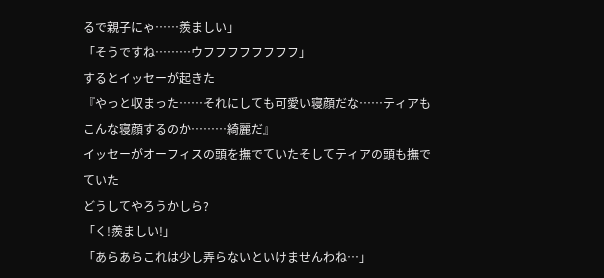るで親子にゃ……羨ましい」
「そうですね………ウフフフフフフフフ」
するとイッセーが起きた
『やっと収まった……それにしても可愛い寝顔だな……ティアもこんな寝顔するのか………綺麗だ』
イッセーがオーフィスの頭を撫でていたそしてティアの頭も撫でていた
どうしてやろうかしら?
「く!羨ましい!」
「あらあらこれは少し弄らないといけませんわね…」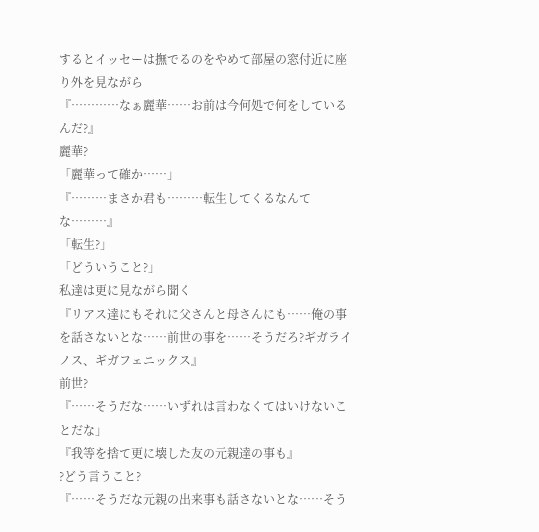するとイッセーは撫でるのをやめて部屋の窓付近に座り外を見ながら
『…………なぁ麗華……お前は今何処で何をしているんだ?』
麗華?
「麗華って確か……」
『………まさか君も………転生してくるなんてな………』
「転生?」
「どういうこと?」
私達は更に見ながら聞く
『リアス達にもそれに父さんと母さんにも……俺の事を話さないとな……前世の事を……そうだろ?ギガライノス、ギガフェニックス』
前世?
『……そうだな……いずれは言わなくてはいけないことだな」
『我等を捨て更に壊した友の元親達の事も』
?どう言うこと?
『……そうだな元親の出来事も話さないとな……そう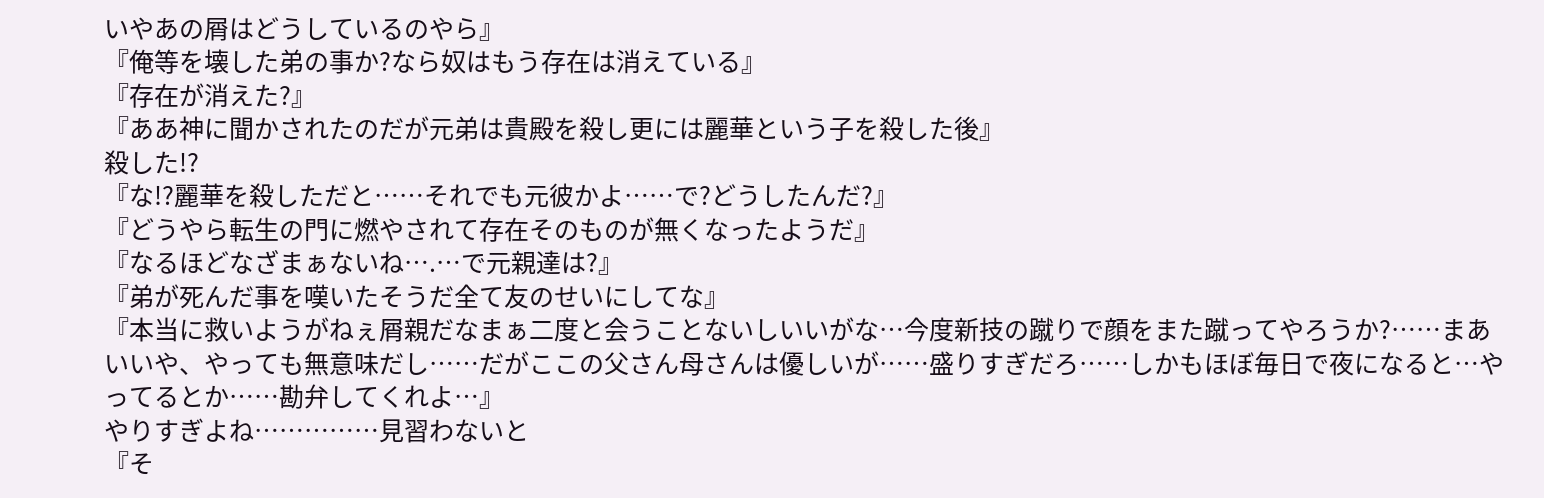いやあの屑はどうしているのやら』
『俺等を壊した弟の事か?なら奴はもう存在は消えている』
『存在が消えた?』
『ああ神に聞かされたのだが元弟は貴殿を殺し更には麗華という子を殺した後』
殺した!?
『な!?麗華を殺しただと……それでも元彼かよ……で?どうしたんだ?』
『どうやら転生の門に燃やされて存在そのものが無くなったようだ』
『なるほどなざまぁないね….…で元親達は?』
『弟が死んだ事を嘆いたそうだ全て友のせいにしてな』
『本当に救いようがねぇ屑親だなまぁ二度と会うことないしいいがな…今度新技の蹴りで顔をまた蹴ってやろうか?……まあいいや、やっても無意味だし……だがここの父さん母さんは優しいが……盛りすぎだろ……しかもほぼ毎日で夜になると…やってるとか……勘弁してくれよ…』
やりすぎよね……………見習わないと
『そ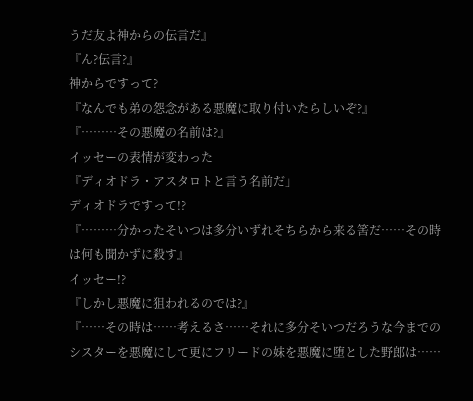うだ友よ神からの伝言だ』
『ん?伝言?』
神からですって?
『なんでも弟の怨念がある悪魔に取り付いたらしいぞ?』
『………その悪魔の名前は?』
イッセーの表情が変わった
『ディオドラ・アスタロトと言う名前だ」
ディオドラですって!?
『………分かったそいつは多分いずれそちらから来る筈だ……その時は何も聞かずに殺す』
イッセー!?
『しかし悪魔に狙われるのでは?』
『……その時は……考えるさ……それに多分そいつだろうな今までのシスターを悪魔にして更にフリードの妹を悪魔に堕とした野郎は……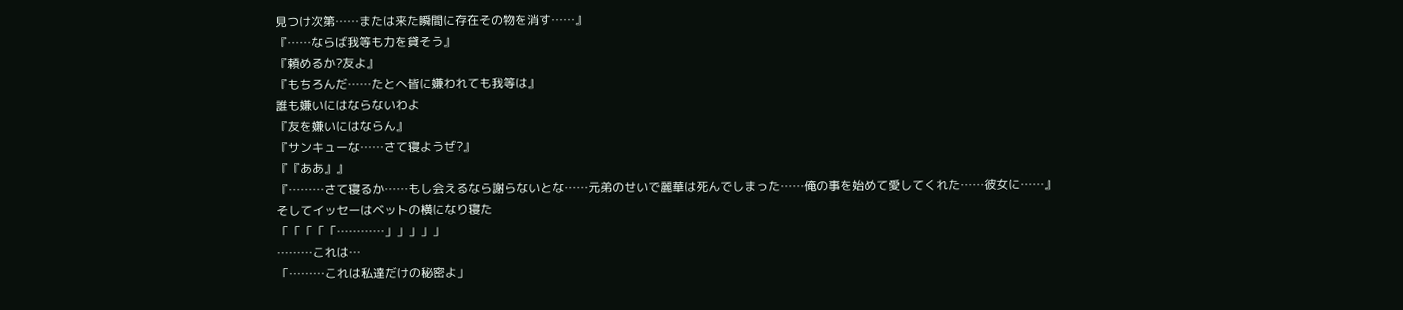見つけ次第……または来た瞬間に存在その物を消す……』
『……ならば我等も力を貸そう』
『頼めるか?友よ』
『もちろんだ……たとへ皆に嫌われても我等は』
誰も嫌いにはならないわよ
『友を嫌いにはならん』
『サンキューな……さて寝ようぜ?』
『『ああ』』
『………さて寝るか……もし会えるなら謝らないとな……元弟のせいで麗華は死んでしまった……俺の事を始めて愛してくれた……彼女に……』
そしてイッセーはベットの横になり寝た
「「「「「…………」」」」」
………これは…
「………これは私達だけの秘密よ」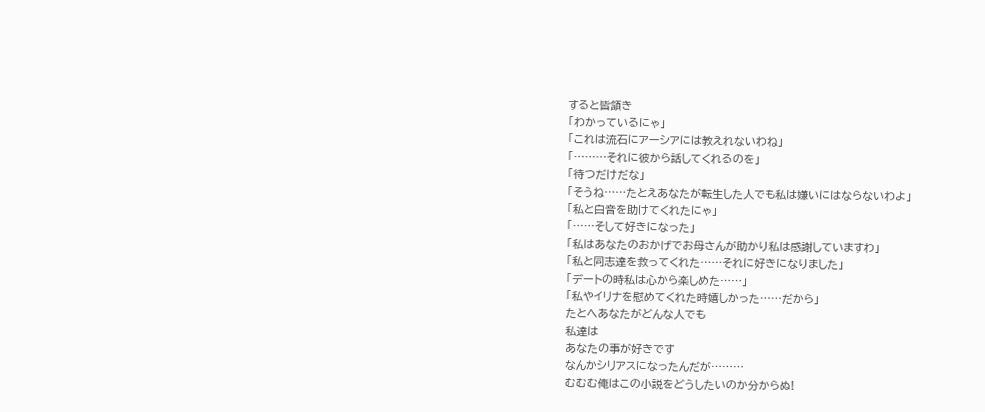すると皆頷き
「わかっているにゃ」
「これは流石にアーシアには教えれないわね」
「………それに彼から話してくれるのを」
「待つだけだな」
「そうね……たとえあなたが転生した人でも私は嫌いにはならないわよ」
「私と白音を助けてくれたにゃ」
「……そして好きになった」
「私はあなたのおかげでお母さんが助かり私は感謝していますわ」
「私と同志達を救ってくれた……それに好きになりました」
「デートの時私は心から楽しめた……」
「私やイリナを慰めてくれた時嬉しかった……だから」
たとへあなたがどんな人でも
私達は
あなたの事が好きです
なんかシリアスになったんだが………
むむむ俺はこの小説をどうしたいのか分からぬ!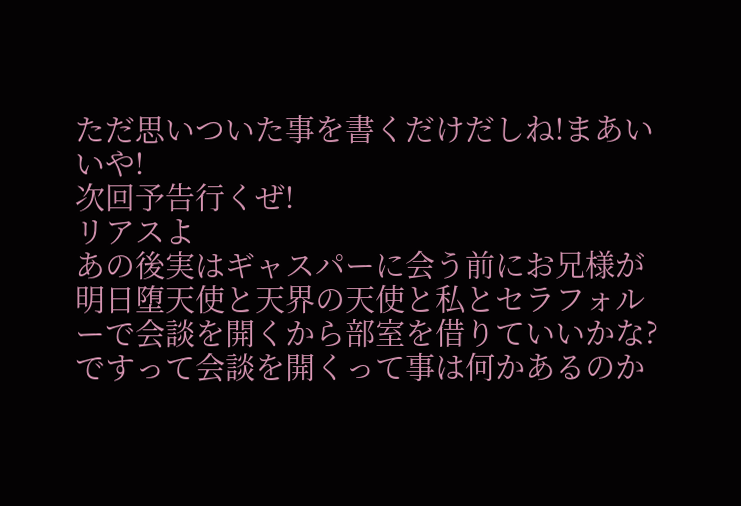ただ思いついた事を書くだけだしね!まあいいや!
次回予告行くぜ!
リアスよ
あの後実はギャスパーに会う前にお兄様が
明日堕天使と天界の天使と私とセラフォルーで会談を開くから部室を借りていいかな?
ですって会談を開くって事は何かあるのか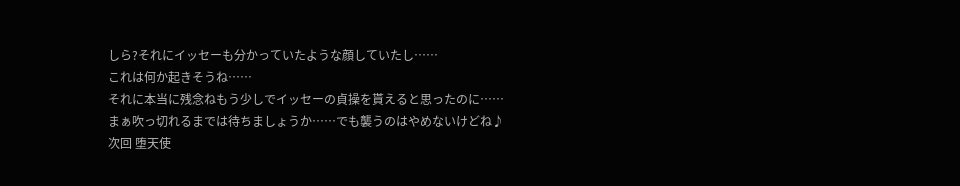しら?それにイッセーも分かっていたような顔していたし……
これは何か起きそうね……
それに本当に残念ねもう少しでイッセーの貞操を貰えると思ったのに……
まぁ吹っ切れるまでは待ちましょうか……でも襲うのはやめないけどね♪
次回 堕天使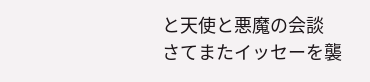と天使と悪魔の会談
さてまたイッセーを襲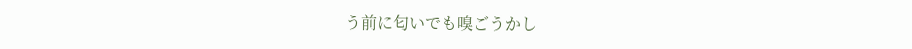う前に匂いでも嗅ごうかし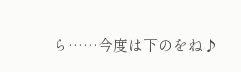ら……今度は下のをね♪